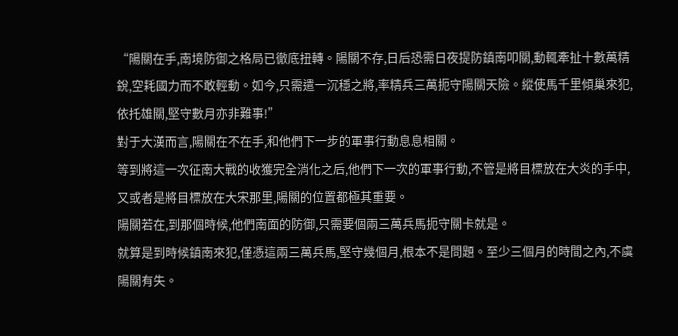“陽關在手,南境防御之格局已徹底扭轉。陽關不存,日后恐需日夜提防鎮南叩關,動輒牽扯十數萬精銳,空耗國力而不敢輕動。如今,只需遣一沉穩之將,率精兵三萬扼守陽關天險。縱使馬千里傾巢來犯,依托雄關,堅守數月亦非難事!”
對于大漢而言,陽關在不在手,和他們下一步的軍事行動息息相關。
等到將這一次征南大戰的收獲完全消化之后,他們下一次的軍事行動,不管是將目標放在大炎的手中,又或者是將目標放在大宋那里,陽關的位置都極其重要。
陽關若在,到那個時候,他們南面的防御,只需要個兩三萬兵馬扼守關卡就是。
就算是到時候鎮南來犯,僅憑這兩三萬兵馬,堅守幾個月,根本不是問題。至少三個月的時間之內,不虞陽關有失。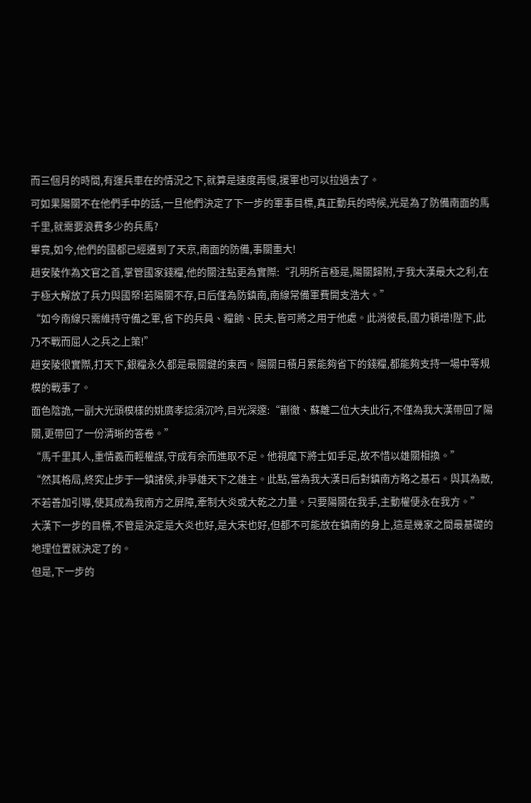而三個月的時間,有運兵車在的情況之下,就算是速度再慢,援軍也可以拉過去了。
可如果陽關不在他們手中的話,一旦他們決定了下一步的軍事目標,真正動兵的時候,光是為了防備南面的馬千里,就需要浪費多少的兵馬?
畢竟,如今,他們的國都已經遷到了天京,南面的防備,事關重大!
趙安陵作為文官之首,掌管國家錢糧,他的關注點更為實際:“孔明所言極是,陽關歸附,于我大漢最大之利,在于極大解放了兵力與國帑!若陽關不存,日后僅為防鎮南,南線常備軍費開支浩大。”
“如今南線只需維持守備之軍,省下的兵員、糧餉、民夫,皆可將之用于他處。此消彼長,國力頓增!陛下,此乃不戰而屈人之兵之上策!”
趙安陵很實際,打天下,銀糧永久都是最關鍵的東西。陽關日積月累能夠省下的錢糧,都能夠支持一場中等規模的戰事了。
面色陰詭,一副大光頭模樣的姚廣孝捻須沉吟,目光深邃:“蒯徹、蘇離二位大夫此行,不僅為我大漢帶回了陽關,更帶回了一份清晰的答卷。”
“馬千里其人,重情義而輕權謀,守成有余而進取不足。他視麾下將士如手足,故不惜以雄關相換。”
“然其格局,終究止步于一鎮諸侯,非爭雄天下之雄主。此點,當為我大漢日后對鎮南方略之基石。與其為敵,不若善加引導,使其成為我南方之屏障,牽制大炎或大乾之力量。只要陽關在我手,主動權便永在我方。”
大漢下一步的目標,不管是決定是大炎也好,是大宋也好,但都不可能放在鎮南的身上,這是幾家之間最基礎的地理位置就決定了的。
但是,下一步的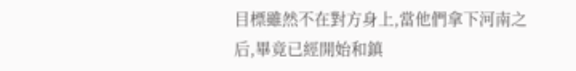目標雖然不在對方身上,當他們拿下河南之后,畢竟已經開始和鎮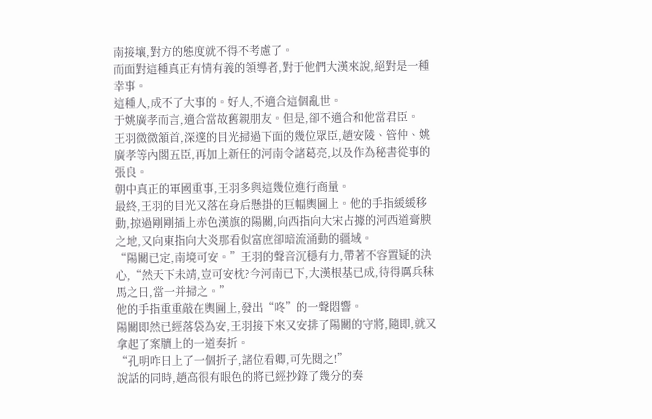南接壤,對方的態度就不得不考慮了。
而面對這種真正有情有義的領導者,對于他們大漢來說,絕對是一種幸事。
這種人,成不了大事的。好人,不適合這個亂世。
于姚廣孝而言,適合當故舊親朋友。但是,卻不適合和他當君臣。
王羽微微頷首,深邃的目光掃過下面的幾位眾臣,趙安陵、管仲、姚廣孝等內閣五臣,再加上新任的河南令諸葛亮,以及作為秘書從事的張良。
朝中真正的軍國重事,王羽多與這幾位進行商量。
最終,王羽的目光又落在身后懸掛的巨幅輿圖上。他的手指緩緩移動,掠過剛剛插上赤色漢旗的陽關,向西指向大宋占據的河西道膏腴之地,又向東指向大炎那看似富庶卻暗流涌動的疆域。
“陽關已定,南境可安。”王羽的聲音沉穩有力,帶著不容置疑的決心,“然天下未靖,豈可安枕?今河南已下,大漢根基已成,待得厲兵秣馬之日,當一并掃之。”
他的手指重重敲在輿圖上,發出“咚”的一聲悶響。
陽關即然已經落袋為安,王羽接下來又安排了陽關的守將,隨即,就又拿起了案牘上的一道奏折。
“孔明咋日上了一個折子,諸位看卿,可先閱之!”
說話的同時,趙高很有眼色的將已經抄錄了幾分的奏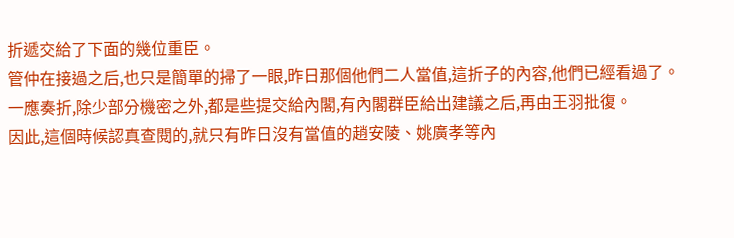折遞交給了下面的幾位重臣。
管仲在接過之后,也只是簡單的掃了一眼,昨日那個他們二人當值,這折子的內容,他們已經看過了。
一應奏折,除少部分機密之外,都是些提交給內閣,有內閣群臣給出建議之后,再由王羽批復。
因此,這個時候認真查閱的,就只有昨日沒有當值的趙安陵、姚廣孝等內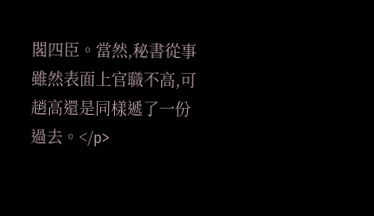閣四臣。當然,秘書從事雖然表面上官職不高,可趙高還是同樣遞了一份過去。</p>